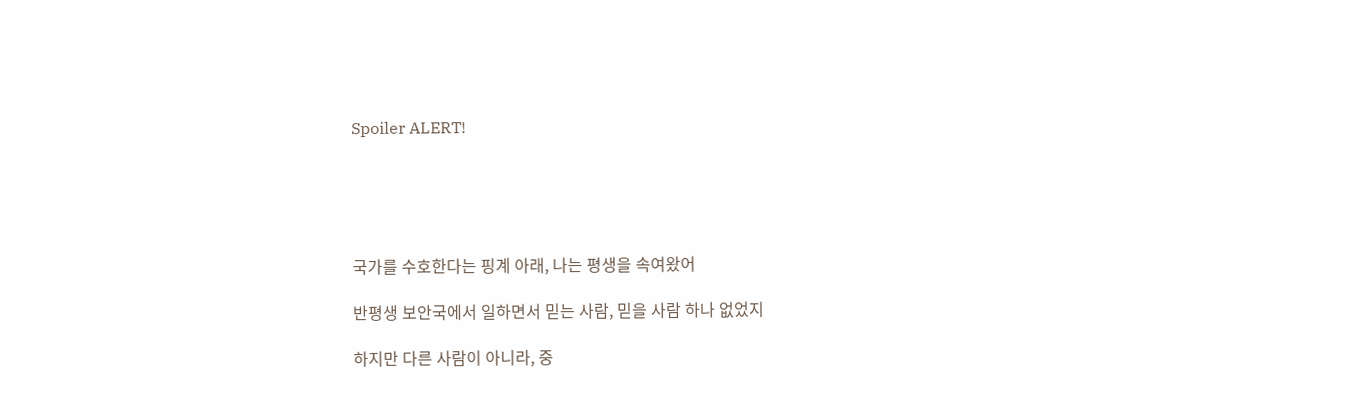Spoiler ALERT!





국가를 수호한다는 핑계 아래, 나는 평생을 속여왔어

반평생 보안국에서 일하면서 믿는 사람, 믿을 사람 하나 없었지

하지만 다른 사람이 아니라, 중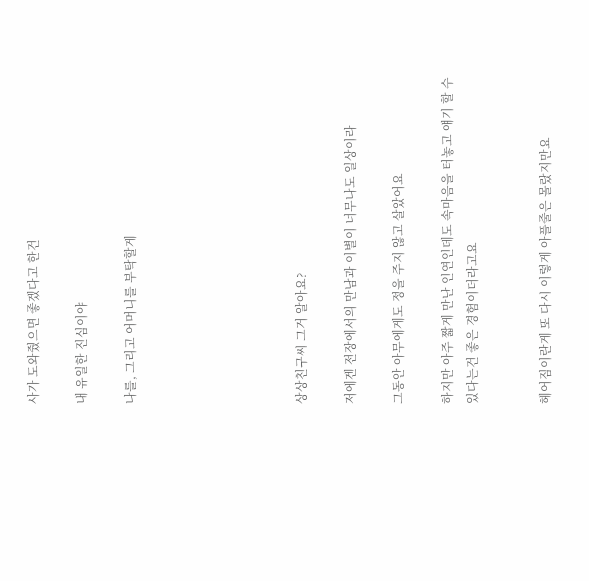사가 도와줬으면 좋겠다고 한건

내 유일한 진심이야

나를, 그리고 어머니를 부탁할게






상상친구씨 그거 알아요?

저에겐 전장에서의 만남과 이별이 너무나도 일상이라

그동안 아무에게도 정을 주지 않고 살았어요

하지만 아주 짧게 만난 인연인데도 속마음을 터놓고 얘기 할 수 있다는건 좋은 경험이더라고요


헤어짐이란게 또 다시 이렇게 아플줄은 몰랐지만요